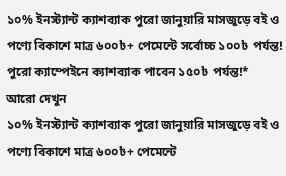১০% ইনস্ট্যান্ট ক্যাশব্যাক পুরো জানুয়ারি মাসজুড়ে বই ও পণ্যে বিকাশে মাত্র ৬০০৳+ পেমেন্টে সর্বোচ্চ ১০০৳ পর্যন্ত! পুরো ক্যাম্পেইনে ক্যাশব্যাক পাবেন ১৫০৳ পর্যন্ত!*
আরো দেখুন
১০% ইনস্ট্যান্ট ক্যাশব্যাক পুরো জানুয়ারি মাসজুড়ে বই ও পণ্যে বিকাশে মাত্র ৬০০৳+ পেমেন্টে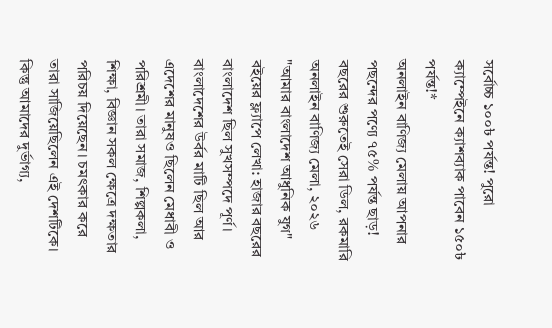সর্বোচ্চ ১০০৳ পর্যন্ত! পুরো ক্যাম্পেইনে ক্যাশব্যাক পাবেন ১৫০৳ পর্যন্ত!*
অনলাইন বাণিজ্য মেলায় আপনার পছন্দের পণ্যে ৭৫% পর্যন্ত ছাড়! বছরের শুরুতেই সেরা ডিল, রকমারি অনলাইন বাণিজ্য মেলা, ২০২৬
"আমার বাংলাদেশ আধুনিক যুগ" বইয়ের ফ্ল্যাপে লেখা: হাজার বছরের বাংলাদেশ ছিল সুখসম্পদে পূর্ণ। বাংলাদেশের উর্বর মাটি ছিল আর এদেশের মানুষও ছিলেন মেধাবী ও পরিশ্রমী। তারা সমাজ, শিল্পকলা, শিক্ষা, বিজ্ঞান সকল ক্ষেত্রে দক্ষতার পরিচয় দিয়েছেন। চমৎকার করে তারা সাজিয়েছিলেন এই দেশটিকে। কিন্তু আমাদের দুর্ভাগ্য,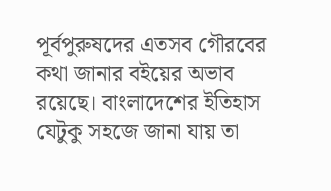পূর্বপুরুষদের এতসব গৌরবের কথা জানার বইয়ের অভাব রয়েছে। বাংলাদেশের ইতিহাস যেটুকু সহজে জানা যায় তা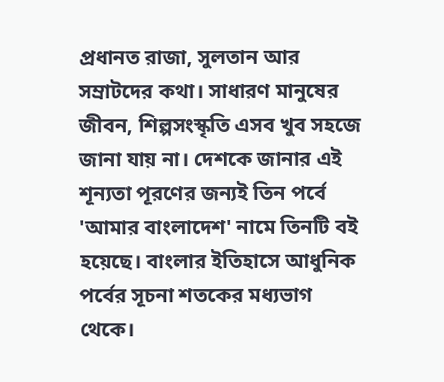প্রধানত রাজা, সুলতান আর সম্রাটদের কথা। সাধারণ মানুষের জীবন, শিল্পসংস্কৃতি এসব খুব সহজে জানা যায় না। দেশকে জানার এই শূন্যতা পূরণের জন্যই তিন পর্বে 'আমার বাংলাদেশ' নামে তিনটি বই হয়েছে। বাংলার ইতিহাসে আধুনিক পর্বের সূচনা শতকের মধ্যভাগ থেকে।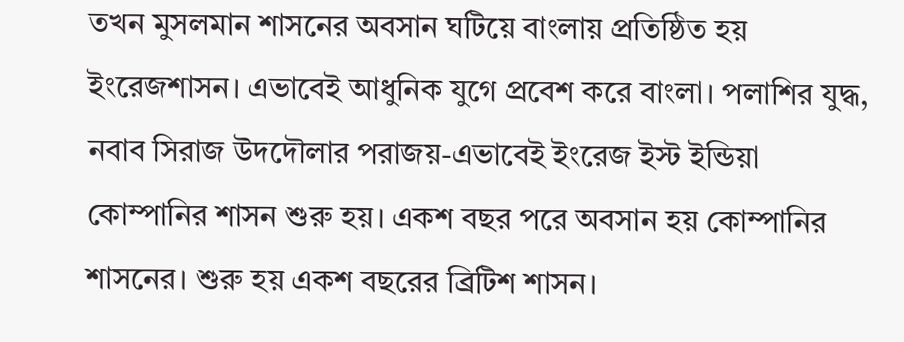তখন মুসলমান শাসনের অবসান ঘটিয়ে বাংলায় প্রতিষ্ঠিত হয় ইংরেজশাসন। এভাবেই আধুনিক যুগে প্রবেশ করে বাংলা। পলাশির যুদ্ধ, নবাব সিরাজ উদদৌলার পরাজয়-এভাবেই ইংরেজ ইস্ট ইন্ডিয়া কোম্পানির শাসন শুরু হয়। একশ বছর পরে অবসান হয় কোম্পানির শাসনের। শুরু হয় একশ বছরের ব্রিটিশ শাসন।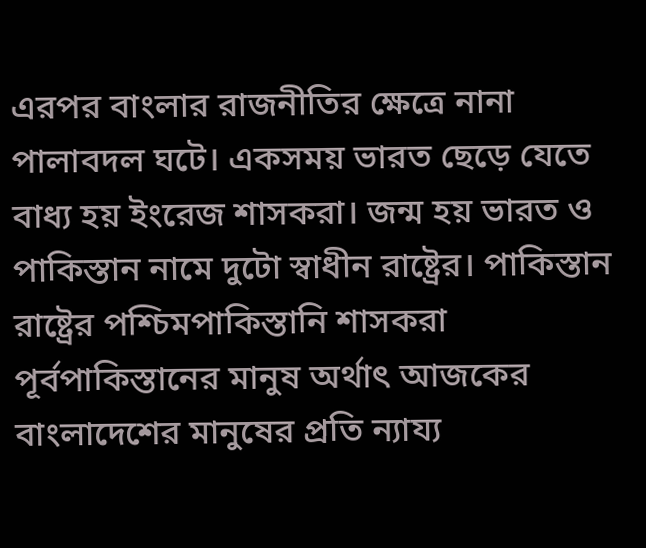এরপর বাংলার রাজনীতির ক্ষেত্রে নানা পালাবদল ঘটে। একসময় ভারত ছেড়ে যেতে বাধ্য হয় ইংরেজ শাসকরা। জন্ম হয় ভারত ও পাকিস্তান নামে দুটো স্বাধীন রাষ্ট্রের। পাকিস্তান রাষ্ট্রের পশ্চিমপাকিস্তানি শাসকরা পূর্বপাকিস্তানের মানুষ অর্থাৎ আজকের বাংলাদেশের মানুষের প্রতি ন্যায্য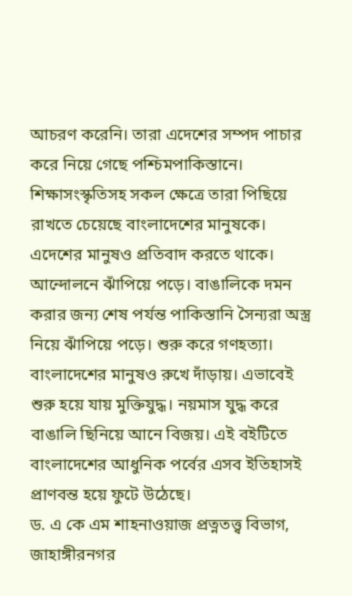আচরণ করেনি। তারা এদেশের সম্পদ পাচার করে নিয়ে গেছে পশ্চিমপাকিস্তানে। শিক্ষাসংস্কৃতিসহ সকল ক্ষেত্রে তারা পিছিয়ে রাখতে চেয়েছে বাংলাদেশের মানুষকে। এদেশের মানুষও প্রতিবাদ করতে থাকে। আন্দোলনে ঝাঁপিয়ে পড়ে। বাঙালিকে দমন করার জন্য শেষ পর্যন্ত পাকিস্তানি সৈন্যরা অস্ত্র নিয়ে ঝাঁপিয়ে পড়ে। শুরু করে গণহত্যা। বাংলাদেশের মানুষও রুখে দাঁড়ায়। এভাবেই শুরু হয়ে যায় মুক্তিযুদ্ধ। নয়মাস যুদ্ধ করে বাঙালি ছিনিয়ে আনে বিজয়। এই বইটিতে বাংলাদেশের আধুনিক পর্বের এসব ইতিহাসই প্রাণবন্ত হয়ে ফুটে উঠেছে।
ড. এ কে এম শাহনাওয়াজ প্রত্নতত্ত্ব বিভাগ, জাহাঙ্গীরনগর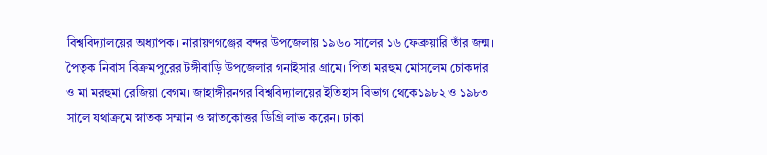বিশ্ববিদ্যালয়ের অধ্যাপক। নারায়ণগঞ্জের বন্দর উপজেলায় ১৯৬০ সালের ১৬ ফেব্রুয়ারি তাঁর জন্ম। পৈতৃক নিবাস বিক্রমপুরের টঙ্গীবাড়ি উপজেলার গনাইসার গ্রামে। পিতা মরহুম মোসলেম চোকদার ও মা মরহুমা রেজিয়া বেগম। জাহাঙ্গীরনগর বিশ্ববিদ্যালয়ের ইতিহাস বিভাগ থেকে১৯৮২ ও ১৯৮৩ সালে যথাক্রমে স্নাতক সম্মান ও স্নাতকোত্তর ডিগ্রি লাভ করেন। ঢাকা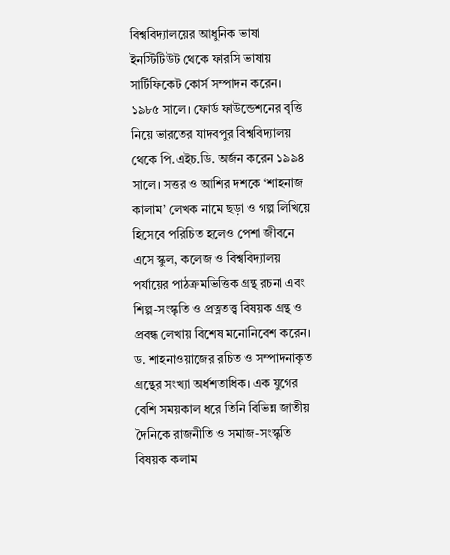বিশ্ববিদ্যালয়ের আধুনিক ভাষা ইনস্টিটিউট থেকে ফারসি ভাষায় সার্টিফিকেট কোর্স সম্পাদন করেন। ১৯৮৫ সালে। ফোর্ড ফাউন্ডেশনের বৃত্তি নিয়ে ভারতের যাদবপুর বিশ্ববিদ্যালয় থেকে পি.এইচ.ডি. অর্জন করেন ১৯৯৪ সালে। সত্তর ও আশির দশকে ‘শাহনাজ কালাম’ লেখক নামে ছড়া ও গল্প লিখিয়ে হিসেবে পরিচিত হলেও পেশা জীবনে এসে স্কুল, কলেজ ও বিশ্ববিদ্যালয় পর্যায়ের পাঠক্রমভিত্তিক গ্রন্থ রচনা এবং শিল্প-সংস্কৃতি ও প্রত্নতত্ত্ব বিষয়ক গ্ৰন্থ ও প্ৰবন্ধ লেখায় বিশেষ মনোনিবেশ করেন। ড. শাহনাওয়াজের রচিত ও সম্পাদনাকৃত গ্রন্থের সংখ্যা অর্ধশতাধিক। এক যুগের বেশি সময়কাল ধরে তিনি বিভিন্ন জাতীয় দৈনিকে রাজনীতি ও সমাজ-সংস্কৃতি বিষয়ক কলাম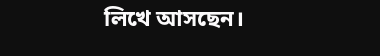লিখে আসছেন।